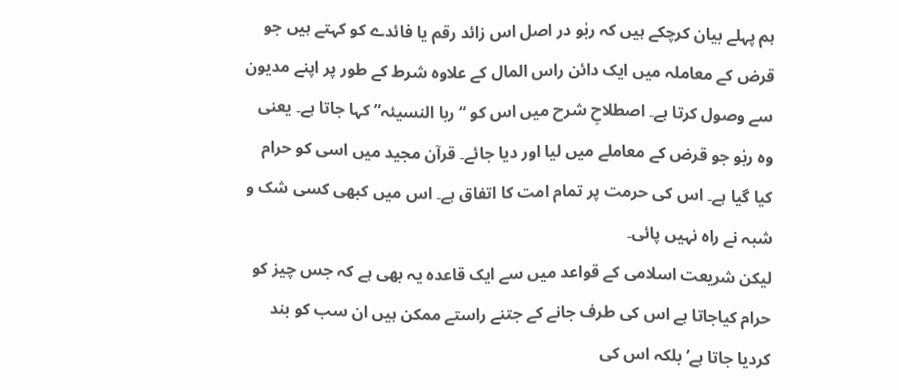ہم پہلے بیان کرچکے ہیں کہ ربٰو در اصل اس زائد رقم یا فائدے کو کہتے ہیں جو قرض کے معاملہ میں ایک دائن راس المال کے علاوہ شرط کے طور پر اپنے مدیون سے وصول کرتا ہے۔ اصطلاحِ شرح میں اس کو “ربا النسیئہ” کہا جاتا ہے۔ یعنی وہ ربٰو جو قرض کے معاملے میں لیا اور دیا جائے۔ قرآن مجید میں اسی کو حرام کیا گیا ہے۔ اس کی حرمت پر تمام امت کا اتفاق ہے۔ اس میں کبھی کسی شک و شبہ نے راہ نہیں پائی۔
لیکن شریعت اسلامی کے قواعد میں سے ایک قاعدہ یہ بھی ہے کہ جس چیز کو حرام کیاجاتا ہے اس کی طرف جانے کے جتنے راستے ممکن ہیں ان سب کو بند کردیا جاتا ہے’ بلکہ اس کی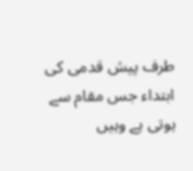طرف پیش قدمی کی ابتداء جس مقام سے ہوتی ہے وہیں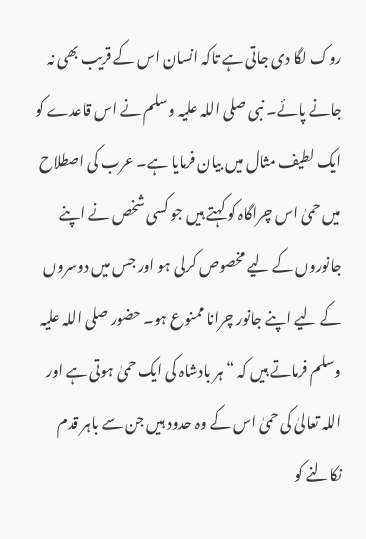روک لگا دی جاتی ہے تاکہ انسان اس کے قریب بھی نہ جانے پائے۔ نبی صلی اللہ علیہ وسلم نے اس قاعدے کو ایک لطیف مثال میں بیان فرمایا ہے۔ عرب کی اصطلاح میں حمیٰ اس چراگاہ کو کہتے ہیں جو کسی شخص نے اپنے جانوروں کے لیے مخصوص کرلی ہو اور جس میں دوسروں کے لیے اپنے جانور چرانا ممنوع ہو۔ حضور صلی اللہ علیہ وسلم فرماتے ہیں کہ “ہر بادشاہ کی ایک حمیٰ ہوتی ہے اور اللہ تعالیٰ کی حمیٰ اس کے وہ حدود ہیں جن سے باہر قدم نکالنے کو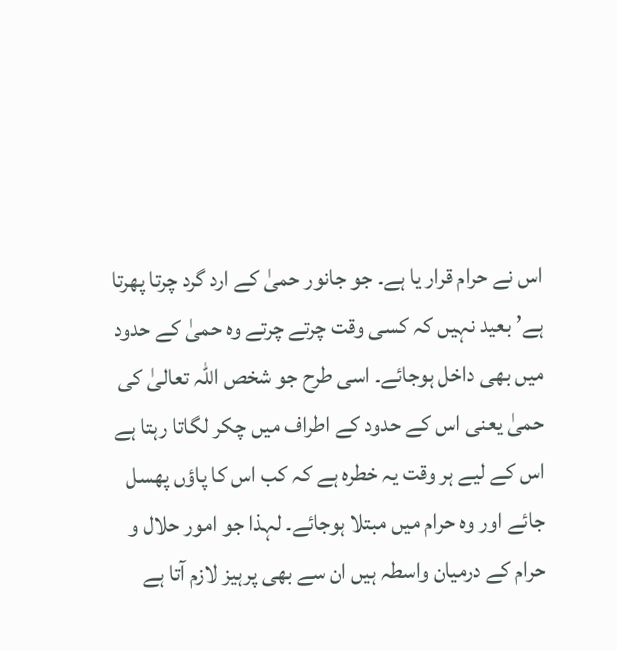اس نے حرام قرار یا ہے۔ جو جانور حمیٰ کے ارد گرد چرتا پھرتا ہے’ بعید نہیں کہ کسی وقت چرتے چرتے وہ حمیٰ کے حدود میں بھی داخل ہوجائے۔ اسی طرح جو شخص اللہ تعالیٰ کی حمیٰ یعنی اس کے حدود کے اطراف میں چکر لگاتا رہتا ہے اس کے لیے ہر وقت یہ خطرہ ہے کہ کب اس کا پاؤں پھسل جائے اور وہ حرام میں مبتلا ہوجائے۔ لہذا جو امور حلال و حرام کے درمیان واسطہ ہیں ان سے بھی پرہیز لازم آتا ہے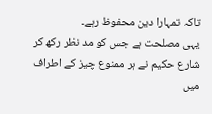تاکہ تمہارا دین محفوظ رہے۔
یہی مصلحت ہے جس کو مد نظر رکھ کر شارع حکیم نے ہر ممنوع چیز کے اطراف میں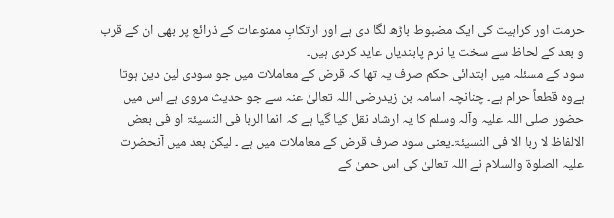حرمت اور کراہیت کی ایک مضبوط باڑھ لگا دی ہے اور ارتکابِ ممنوعات کے ذرائع پر بھی ان کے قرب و بعد کے لحاظ سے سخت یا نرم پابندیاں عاید کردی ہیں۔
سود کے مسئلہ میں ابتدائی حکم صرف یہ تھا کہ قرض کے معاملات میں جو سودی لین دین ہوتا ہےوہ قطعاً حرام ہے۔ چنانچہ اسامہ بن زیدرضی اللہ تعالیٰ عنہ سے جو حدیث مروی ہے اس میں حضور صلی اللہ علیہ وآلہ وسلم کا یہ ارشاد نقل کیا گیا ہے کہ انما الربا فی النسیئۃ او فی بعض الالفاظ لا ربا الا فی النسیئۃ۔یعنی سود صرف قرض کے معاملات میں ہے ۔ لیکن بعد میں آنحضرت علیہ الصلوۃ والسلام نے اللہ تعالیٰ کی اس حمیٰ کے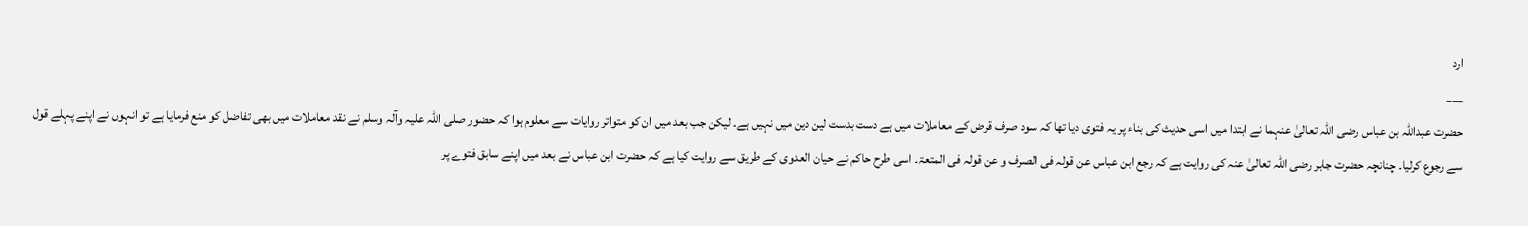ارد
___
حضرت عبداللہ بن عباس رضی اللہ تعالیٰ عنہما نے ابتدا میں اسی حدیث کی بناء پر یہ فتوی دیا تھا کہ سود صرف قرض کے معاملات میں ہے دست بدست لین دین میں نہیں ہے۔ لیکن جب بعد میں ان کو متواتر روایات سے معلوم ہوا کہ حضور صلی اللہ علیہ وآلہ وسلم نے نقد معاملات میں بھی تفاضل کو منع فرمایا ہے تو انہوں نے اپنے پہلے قول سے رجوع کرلیا۔ چنانچہ حضرت جابر رضی اللہ تعالیٰ عنہ کی روایت ہے کہ رجع ابن عباس عن قولہ فی الصرف و عن قولہ فی المتعۃ۔ اسی طرح حاکم نے حیان العدوی کے طریق سے روایت کیا ہے کہ حضرت ابن عباس نے بعد میں اپنے سابق فتوے پر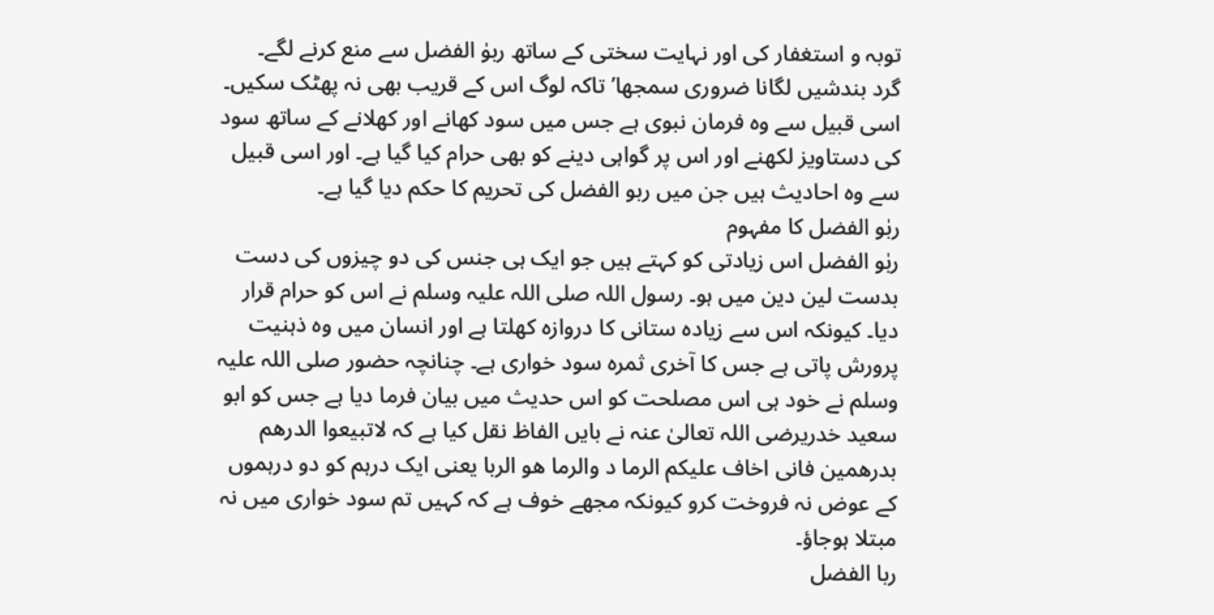توبہ و استغفار کی اور نہایت سختی کے ساتھ ربوٰ الفضل سے منع کرنے لگے۔
گرد بندشیں لگانا ضروری سمجھا’ تاکہ لوگ اس کے قریب بھی نہ پھٹک سکیں۔ اسی قبیل سے وہ فرمان نبوی ہے جس میں سود کھانے اور کھلانے کے ساتھ سود کی دستاویز لکھنے اور اس پر گواہی دینے کو بھی حرام کیا گیا ہے۔ اور اسی قبیل سے وہ احادیث ہیں جن میں ربو الفضل کی تحریم کا حکم دیا گیا ہے۔
ربٰو الفضل کا مفہوم
ربٰو الفضل اس زیادتی کو کہتے ہیں جو ایک ہی جنس کی دو چیزوں کی دست بدست لین دین میں ہو۔ رسول اللہ صلی اللہ علیہ وسلم نے اس کو حرام قرار دیا۔ کیونکہ اس سے زیادہ ستانی کا دروازہ کھلتا ہے اور انسان میں وہ ذہنیت پرورش پاتی ہے جس کا آخری ثمرہ سود خواری ہے۔ چنانچہ حضور صلی اللہ علیہ وسلم نے خود ہی اس مصلحت کو اس حدیث میں بیان فرما دیا ہے جس کو ابو سعید خدریرضی اللہ تعالیٰ عنہ نے بایں الفاظ نقل کیا ہے کہ لاتبیعوا الدرھم بدرھمین فانی اخاف علیکم الرما د والرما ھو الربا یعنی ایک درہم کو دو درہموں کے عوض نہ فروخت کرو کیونکہ مجھے خوف ہے کہ کہیں تم سود خواری میں نہ مبتلا ہوجاؤ۔
ربا الفضل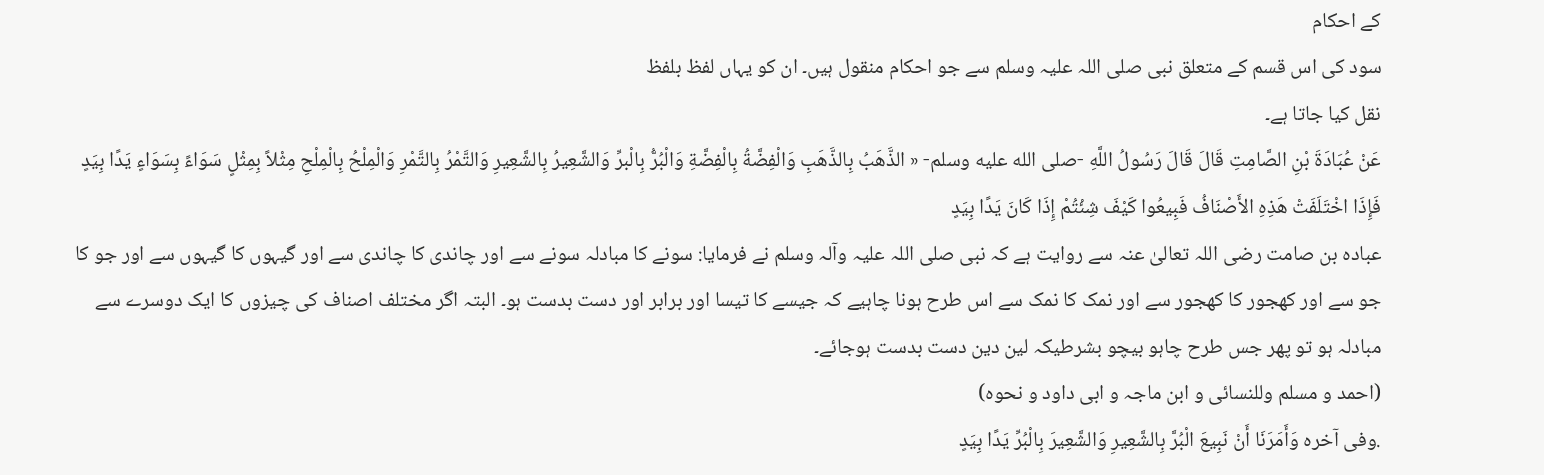کے احکام
سود کی اس قسم کے متعلق نبی صلی اللہ علیہ وسلم سے جو احکام منقول ہیں۔ ان کو یہاں لفظ بلفظ
نقل کیا جاتا ہے۔
عَنْ عُبَادَةَ بْنِ الصَّامِتِ قَالَ قَالَ رَسُولُ اللَّهِ -صلى الله عليه وسلم- « الذَّهَبُ بِالذَّهَبِ وَالْفِضَّةُ بِالْفِضَّةِ وَالْبُرُّ بِالْبرِّ وَالشَّعِيرُ بِالشَّعِيرِ وَالتَّمْرُ بِالتَّمْرِ وَالْمِلْحُ بِالْمِلْحِ مِثْلاً بِمِثْلٍ سَوَاءً بِسَوَاءٍ يَدًا بِيَدٍ فَإِذَا اخْتَلَفَتْ هَذِهِ الأَصْنَافُ فَبِيعُوا كَيْفَ شِئْتُمْ إِذَا كَانَ يَدًا بِيَدٍ
عبادہ بن صامت رضی اللہ تعالیٰ عنہ سے روایت ہے کہ نبی صلی اللہ علیہ وآلہ وسلم نے فرمایا: سونے کا مبادلہ سونے سے اور چاندی کا چاندی سے اور گیہوں کا گیہوں سے اور جو کا جو سے اور کھجور کا کھجور سے اور نمک کا نمک سے اس طرح ہونا چاہیے کہ جیسے کا تیسا اور برابر اور دست بدست ہو۔ البتہ اگر مختلف اصناف کی چیزوں کا ایک دوسرے سے مبادلہ ہو تو پھر جس طرح چاہو بیچو بشرطیکہ لین دین دست بدست ہوجائے۔
(احمد و مسلم وللنسائی و ابن ماجہ و ابی داود و نحوہ)
.وفی آخره وَأَمَرَنَا أَنْ نَبِيعَ الْبُرَّ بِالشَّعِيرِ وَالشَّعِيرَ بِالْبُرِّ يَدًا بِيَدٍ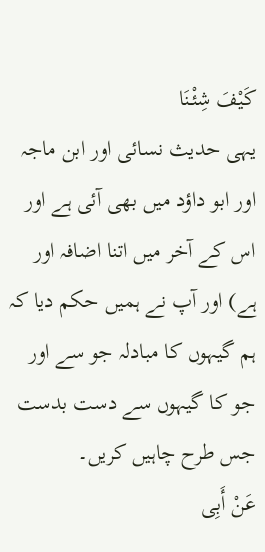كَيْفَ شِئْنَا
یہی حدیث نسائی اور ابن ماجہ اور ابو داؤد میں بھی آئی ہے اور اس کے آخر میں اتنا اضافہ اور ہے) اور آپ نے ہمیں حکم دیا کہ ہم گیہوں کا مبادلہ جو سے اور جو کا گیہوں سے دست بدست جس طرح چاہیں کریں۔
عَنْ أَبِى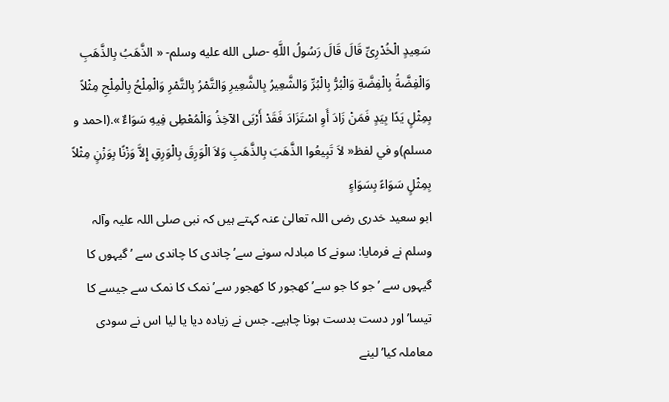سَعِيدٍ الْخُدْرِىِّ قَالَ قَالَ رَسُولُ اللَّهِ -صلى الله عليه وسلم- « الذَّهَبُ بِالذَّهَبِ وَالْفِضَّةُ بِالْفِضَّةِ وَالْبُرُّ بِالْبُرِّ وَالشَّعِيرُ بِالشَّعِيرِ وَالتَّمْرُ بِالتَّمْرِ وَالْمِلْحُ بِالْمِلْحِ مِثْلاً بِمِثْلٍ يَدًا بِيَدٍ فَمَنْ زَادَ أَوِ اسْتَزَادَ فَقَدْ أَرْبَى الآخِذُ وَالْمُعْطِى فِيهِ سَوَاءٌ ».(احمد و مسلم)و في لفظ« لاَ تَبِيعُوا الذَّهَبَ بِالذَّهَبِ وَلاَ الْوَرِقَ بِالْوَرِقِ إِلاَّ وَزْنًا بِوَزْنٍ مِثْلاً بِمِثْلٍ سَوَاءً بِسَوَاءٍ
ابو سعید خدری رضی اللہ تعالیٰ عنہ کہتے ہیں کہ نبی صلی اللہ علیہ وآلہ وسلم نے فرمایا: سونے کا مبادلہ سونے سے’ چاندی کا چاندی سے ’گیہوں کا گیہوں سے ’جو کا جو سے’ کھجور کا کھجور سے’ نمک کا نمک سے جیسے کا تیسا’ اور دست بدست ہونا چاہیے۔ جس نے زیادہ دیا یا لیا اس نے سودی معاملہ کیا’ لینے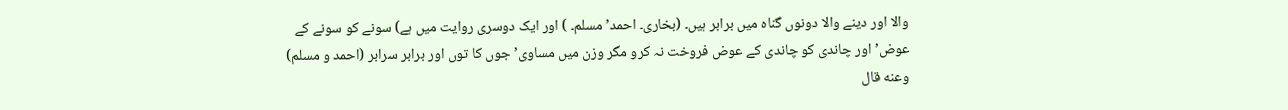والا اور دینے والا دونوں گناہ میں برابر ہیں۔ (بخاری۔ احمد’ مسلم۔ ) اور ایک دوسری روایت میں ہے) سونے کو سونے کے عوض’ اور چاندی کو چاندی کے عوض فروخت نہ کرو مگر وزن میں مساوی’ جوں کا توں اور برابر سرابر (احمد و مسلم)
وعنه قال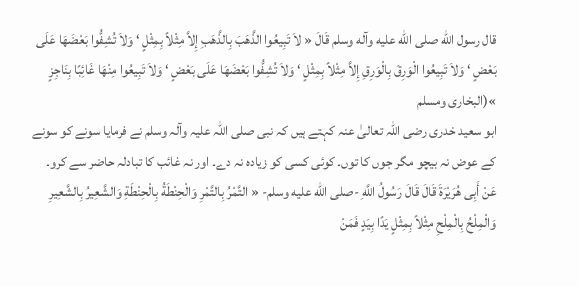قال رسول الله صلی الله علیه وآله وسلم قَالَ « لاَ تَبِيعُوا الذَّهَبَ بِالذَّهَبِ إِلاَّ مِثْلاً بِمِثْلٍ ‘ وَلاَ تُشِفُّوا بَعْضَهَا عَلَى بَعْضٍ ‘ وَلاَ تَبِيعُوا الْوَرِقَ بِالْوَرِقِ إِلاَّ مِثْلاً بِمِثْلٍ ‘ وَلاَ تُشِفُّوا بَعْضَهَا عَلَى بَعْضٍ ‘ وَلاَ تَبِيعُوا مِنْهَا غَائِبًا بِنَاجِزٍ »(البخاری ومسلم
ابو سعید خدری رضی اللہ تعالیٰ عنہ کہتے ہیں کہ نبی صلی اللہ علیہ وآلہ وسلم نے فرمایا سونے کو سونے کے عوض نہ بیچو مگر جوں کا توں۔ کوئی کسی کو زیادہ نہ دے۔ اور نہ غائب کا تبادلہ حاضر سے کرو۔
عَنْ أَبِى هُرَيْرَةَ قَالَ قَالَ رَسُولُ اللَّهِ -صلى الله عليه وسلم- « التَّمْرُ بِالتَّمْرِ وَالْحِنْطَةُ بِالْحِنْطَةِ وَالشَّعِيرُ بِالشَّعِيرِ وَالْمِلْحُ بِالْمِلْحِ مِثْلاً بِمِثْلٍ يَدًا بِيَدٍ فَمَنْ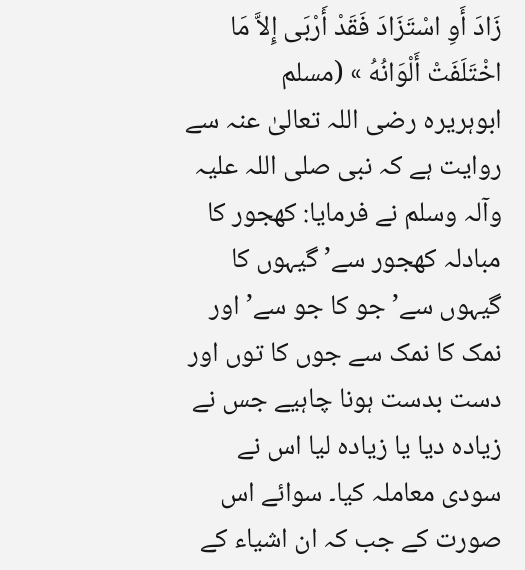زَادَ أَوِ اسْتَزَادَ فَقَدْ أَرْبَى إِلاَّ مَا اخْتَلَفَتْ أَلْوَانُهُ » (مسلم
ابوہریرہ رضی اللہ تعالیٰ عنہ سے روایت ہے کہ نبی صلی اللہ علیہ وآلہ وسلم نے فرمایا: کھجور کا مبادلہ کھجور سے’ گیہوں کا گیہوں سے’ جو کا جو سے’ اور نمک کا نمک سے جوں کا توں اور دست بدست ہونا چاہیے جس نے زیادہ دیا یا زیادہ لیا اس نے سودی معاملہ کیا۔ سوائے اس صورت کے جب کہ ان اشیاء کے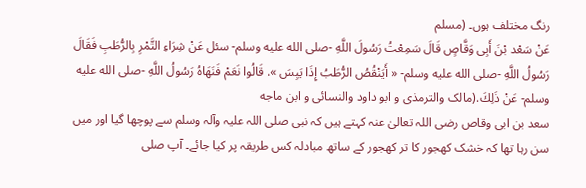رنگ مختلف ہوں۔ (مسلم
عَنْ سَعْد بْنَ أَبِى وَقَّاصٍ قَالَ سَمِعْتُ رَسُولَ اللَّهِ -صلى الله عليه وسلم- سئل عَنْ شِرَاءِ التَّمْرِ بِالرُّطَبِ فَقَالَ رَسُولُ اللَّهِ -صلى الله عليه وسلم- « أَيَنْقُصُ الرُّطَبُ إِذَا يَبِسَ ». قَالُوا نَعَمْ فَنَهَاهُ رَسُولُ اللَّهِ -صلى الله عليه وسلم- عَنْ ذَلِكَ.(مالک والترمذی و ابو داود والنسائی و ابن ماجه
سعد بن ابی وقاص رضی اللہ تعالیٰ عنہ کہتے ہیں کہ نبی صلی اللہ علیہ وآلہ وسلم سے پوچھا گیا اور میں سن رہا تھا کہ خشک کھجور کا تر کھجور کے ساتھ مبادلہ کس طریقہ پر کیا جائے۔ آپ صلی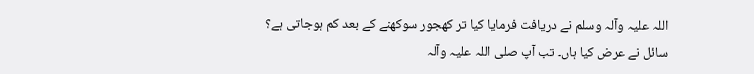اللہ علیہ وآلہ وسلم نے دریافت فرمایا کیا تر کھجور سوکھنے کے بعد کم ہوجاتی ہے؟ سائل نے عرض کیا ہاں۔ تب آپ صلی اللہ علیہ وآلہ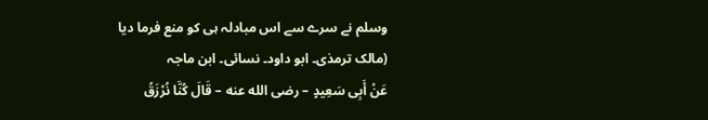وسلم نے سرے سے اس مبادلہ ہی کو منع فرما دیا (مالک ترمذی۔ ابو داود۔ نسائی۔ ابن ماجہ
عَنْ أَبِى سَعِيدٍ – رضى الله عنه – قَالَ كُنَّا نُرْزَقُ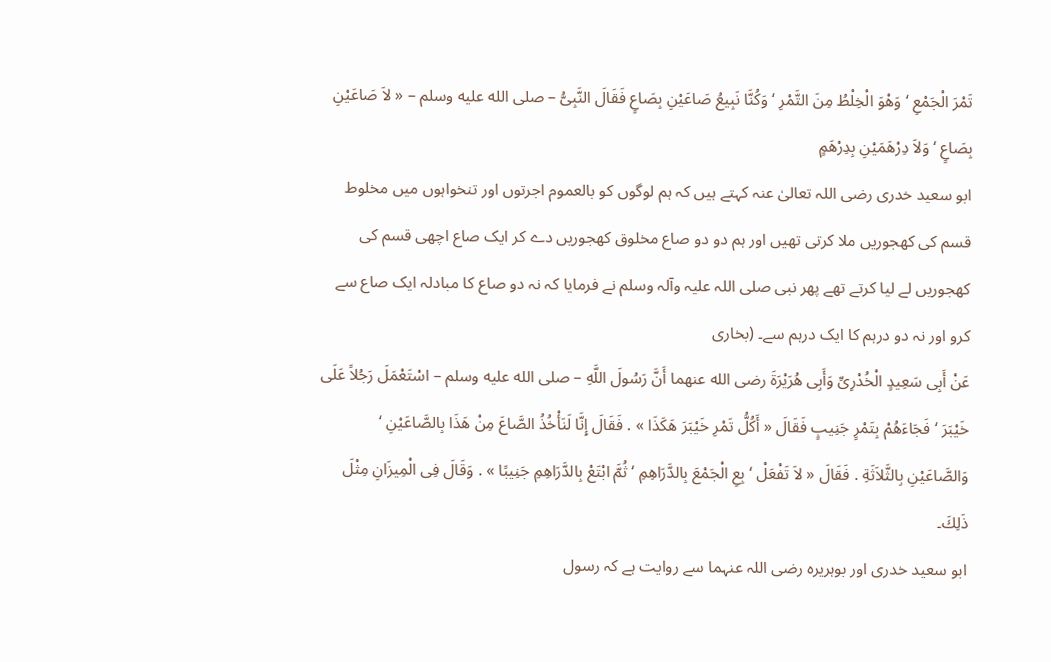تَمْرَ الْجَمْعِ ‘ وَهْوَ الْخِلْطُ مِنَ التَّمْرِ ‘ وَكُنَّا نَبِيعُ صَاعَيْنِ بِصَاعٍ فَقَالَ النَّبِىُّ – صلى الله عليه وسلم – « لاَ صَاعَيْنِ بِصَاعٍ ‘ وَلاَ دِرْهَمَيْنِ بِدِرْهَمٍ
ابو سعید خدری رضی اللہ تعالیٰ عنہ کہتے ہیں کہ ہم لوگوں کو بالعموم اجرتوں اور تنخواہوں میں مخلوط قسم کی کھجوریں ملا کرتی تھیں اور ہم دو دو صاع مخلوق کھجوریں دے کر ایک صاع اچھی قسم کی کھجوریں لے لیا کرتے تھے پھر نبی صلی اللہ علیہ وآلہ وسلم نے فرمایا کہ نہ دو صاع کا مبادلہ ایک صاع سے کرو اور نہ دو درہم کا ایک درہم سے۔ (بخاری
عَنْ أَبِى سَعِيدٍ الْخُدْرِىِّ وَأَبِى هُرَيْرَةَ رضى الله عنهما أَنَّ رَسُولَ اللَّهِ – صلى الله عليه وسلم – اسْتَعْمَلَ رَجُلاً عَلَى خَيْبَرَ ‘ فَجَاءَهُمْ بِتَمْرٍ جَنِيبٍ فَقَالَ « أَكُلُّ تَمْرِ خَيْبَرَ هَكَذَا » . فَقَالَ إِنَّا لَنَأْخُذُ الصَّاعَ مِنْ هَذَا بِالصَّاعَيْنِ ‘ وَالصَّاعَيْنِ بِالثَّلاَثَةِ . فَقَالَ « لاَ تَفْعَلْ ‘ بِعِ الْجَمْعَ بِالدَّرَاهِمِ ‘ ثُمَّ ابْتَعْ بِالدَّرَاهِمِ جَنِيبًا » . وَقَالَ فِى الْمِيزَانِ مِثْلَ ذَلِكَ۔
ابو سعید خدری اور بوہریرہ رضی اللہ عنہما سے روایت ہے کہ رسول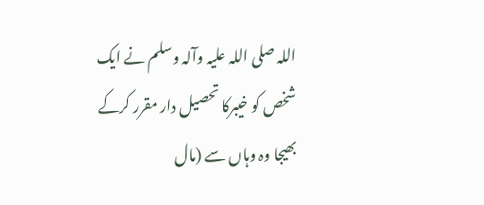اللہ صلی اللہ علیہ وآلہ وسلم نے ایک شخص کو خیبرکا تحصیل دار مقرر کرکے بھیجا وہ وہاں سے (مال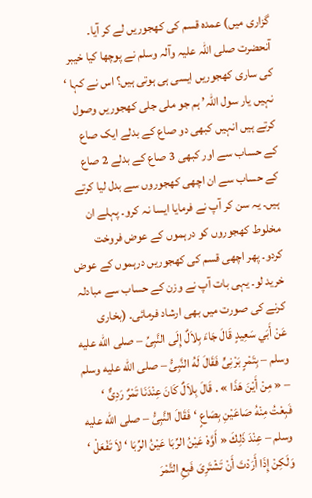گزاری میں) عمدہ قسم کی کھجوریں لے کر آیا۔ آنحضرت صلی اللہ علیہ وآلہ وسلم نے پوچھا کیا خیبر کی ساری کھجوریں ایسی ہی ہوتی ہیں؟ اس نے کہا ‘ نہیں یار سول اللہ’ ہم جو ملی جلی کھجوریں وصول کرتے ہیں انہیں کبھی دو صاع کے بدلے ایک صاع کے حساب سے اور کبھی 3 صاع کے بدلے 2 صاع کے حساب سے ان اچھی کھجوروں سے بدل لیا کرتے ہیں۔ یہ سن کر آپ نے فرمایا ایسا نہ کرو۔ پہلے ان مخلوط کھجوروں کو درہموں کے عوض فروخت کردو۔ پھر اچھی قسم کی کھجوریں درہموں کے عوض خرید لو۔ یہی بات آپ نے وزن کے حساب سے مبادلہ کرنے کی صورت میں بھی ارشاد فرمائی۔ (بخاری
عَنْ أَبَي سَعِيدٍ قَالَ جَاءَ بِلاَلٌ إِلَى النَّبِىِّ – صلى الله عليه وسلم – بِتَمْرٍ بَرْنِىٍّ فَقَالَ لَهُ النَّبِىُّ – صلى الله عليه وسلم – « مِنْ أَيْنَ هَذَا » . قَالَ بِلاَلٌ كَانَ عِنْدَنَا تَمْرٌ رَدِىٌّ ‘ فَبِعْتُ مِنْهُ صَاعَيْنِ بِصَاعٍ ‘ فَقَالَ النَّبِىُّ – صلى الله عليه وسلم – عِنْدَ ذَلِكَ « أَوَّهْ عَيْنُ الرِّبَا عَيْنُ الرِّبَا ‘ لاَ تَفْعَلْ ‘ وَلَكِنْ إِذَا أَرَدْتَ أَنْ تَشْتَرِىَ فَبِعِ التَّمْرَ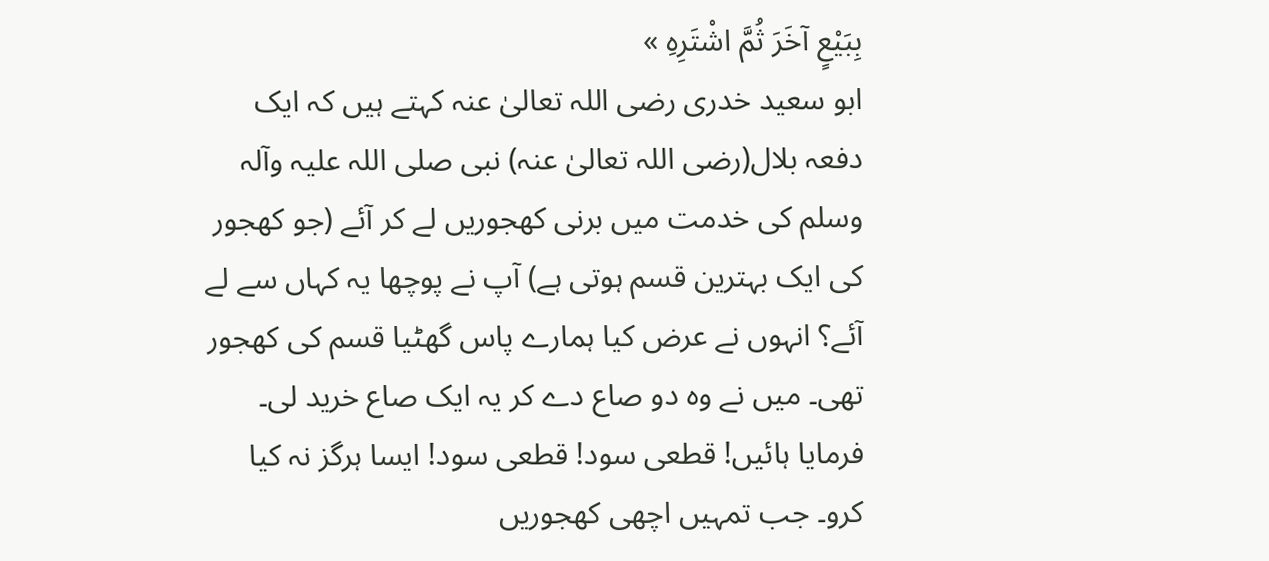بِبَيْعٍ آخَرَ ثُمَّ اشْتَرِهِ »
ابو سعید خدری رضی اللہ تعالیٰ عنہ کہتے ہیں کہ ایک دفعہ بلال(رضی اللہ تعالیٰ عنہ) نبی صلی اللہ علیہ وآلہ وسلم کی خدمت میں برنی کھجوریں لے کر آئے (جو کھجور کی ایک بہترین قسم ہوتی ہے) آپ نے پوچھا یہ کہاں سے لے آئے؟ انہوں نے عرض کیا ہمارے پاس گھٹیا قسم کی کھجور تھی۔ میں نے وہ دو صاع دے کر یہ ایک صاع خرید لی۔ فرمایا ہائیں! قطعی سود! قطعی سود! ایسا ہرگز نہ کیا کرو۔ جب تمہیں اچھی کھجوریں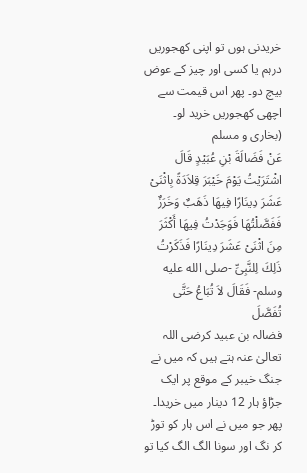خریدنی ہوں تو اپنی کھجوریں درہم یا کسی اور چیز کے عوض بیچ دو۔ پھر اس قیمت سے اچھی کھجوریں خرید لو۔ (بخاری و مسلم
عَنْ فَضَالَةَ بْنِ عُبَيْدٍ قَالَ اشْتَرَيْتُ يَوْمَ خَيْبَرَ قِلاَدَةً بِاثْنَىْ عَشَرَ دِينَارًا فِيهَا ذَهَبٌ وَخَرَزٌ فَفَصَّلْتُهَا فَوَجَدْتُ فِيهَا أَكْثَرَ مِنَ اثْنَىْ عَشَرَ دِينَارًا فَذَكَرْتُ ذَلِكَ لِلنَّبِىِّ -صلى الله عليه وسلم- فَقَالَ لاَ تُبَاعُ حَتَّى تُفَصَّلَ
فضالہ بن عبید کرضی اللہ تعالیٰ عنہ ہتے ہیں کہ میں نے جنگ خیبر کے موقع پر ایک جڑاؤ ہار 12 دینار میں خریدا۔ پھر جو میں نے اس ہار کو توڑ کر نگ اور سونا الگ الگ کیا تو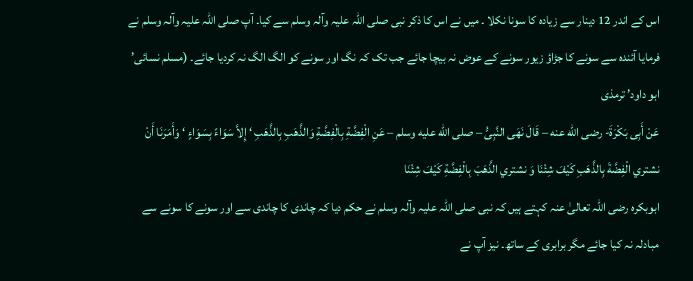اس کے اندر 12 دینار سے زیادہ کا سونا نکلا ۔ میں نے اس کا ذکر نبی صلی اللہ علیہ وآلہ وسلم سے کیا۔ آپ صلی اللہ علیہ وآلہ وسلم نے فرمایا آئندہ سے سونے کا جڑاؤ زیور سونے کے عوض نہ بیچا جائے جب تک کہ نگ اور سونے کو الگ الگ نہ کردیا جائے۔ (مسلم نسائی’ ابو داود’ ترمذی
عَنْ أَبِى بَكْرَةَ- رضى الله عنه – قَالَ نَهَى النَّبِىُّ – صلى الله عليه وسلم – عَنِ الْفِضَّةِ بِالْفِضَّةِ وَالذَّهَبِ بِالذَّهَبِ ‘ إِلاَّ سَوَاءً بِسَوَاءٍ ‘ وَأَمَرَنَا أَنْ نشتري الْفِضَّةَ بِالذَّهَبِ كَيْفَ شِئْنَا وَ نشتري الذَّهَبَ بِالْفِضَّةِ كَيْفَ شِئْنَا
ابوبکرہ رضی اللہ تعالیٰ عنہ کہتے ہیں کہ نبی صلی اللہ علیہ وآلہ وسلم نے حکم دیا کہ چاندی کا چاندی سے اور سونے کا سونے سے مبادلہ نہ کیا جائے مگر برابری کے ساتھ۔ نیز آپ نے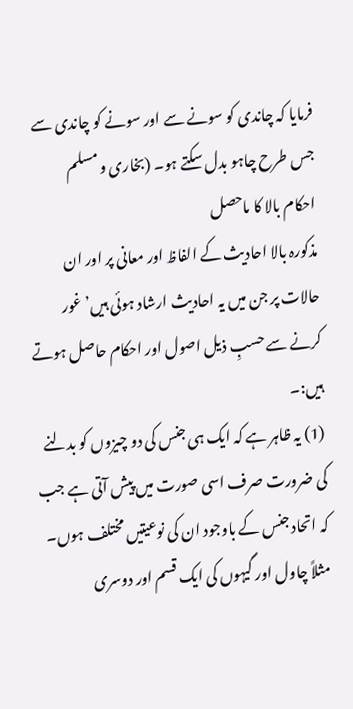فرمایا کہ چاندی کو سونے سے اور سونے کو چاندی سے جس طرح چاہو بدل سکتے ہو۔ (بخاری و مسلم
احکام بالا کا ماحصل
مذکورہ بالا احادیث کے الفاظ اور معانی پر اور ان حالات پر جن میں یہ احادیث ارشاد ہوئی ہیں’ غور کرنے سے حسبِ ذیل اصول اور احکام حاصل ہوتے ہیں:۔
(1) یہ ظاہر ہے کہ ایک ہی جنس کی دو چیزوں کو بدلنے کی ضرورت صرف اسی صورت میں پیش آتی ہے جب کہ اتحاد جنس کے باوجود ان کی نوعیتیں مختلف ہوں۔ مثلاً چاول اور گیہوں کی ایک قسم اور دوسری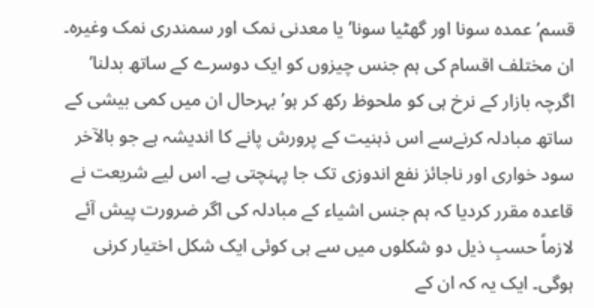قسم’ عمدہ سونا اور گھٹیا سونا’ یا معدنی نمک اور سمندری نمک وغیرہ۔ ان مختلف اقسام کی ہم جنس چیزوں کو ایک دوسرے کے ساتھ بدلنا’ اگرچہ بازار کے نرخ ہی کو ملحوظ رکھ کر ہو’ بہرحال ان میں کمی بیشی کے ساتھ مبادلہ کرنےسے اس ذہنیت کے پرورش پانے کا اندیشہ ہے جو بالآخر سود خواری اور ناجائز نفع اندوزی تک جا پہنچتی ہے۔ اس لیے شریعت نے قاعدہ مقرر کردیا کہ ہم جنس اشیاء کے مبادلہ کی اگر ضرورت پیش آئے لازماً حسبِ ذیل دو شکلوں میں سے ہی کوئی ایک شکل اختیار کرنی ہوگی۔ ایک یہ کہ ان کے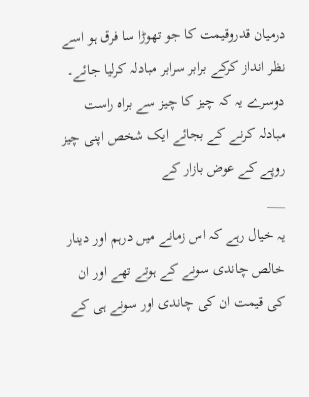درمیان قدروقیمت کا جو تھوڑا سا فرق ہو اسے نظر انداز کرکے برابر سرابر مبادلہ کرلیا جائے۔ دوسرے یہ کہ چیز کا چیز سے براہ راست مبادلہ کرنے کے بجائے ایک شخص اپنی چیز روپے کے عوض بازار کے
___
یہ خیال رہے کہ اس زمانے میں درہم اور دینار خالص چاندی سونے کے ہوتے تھے اور ان کی قیمت ان کی چاندی اور سونے ہی کے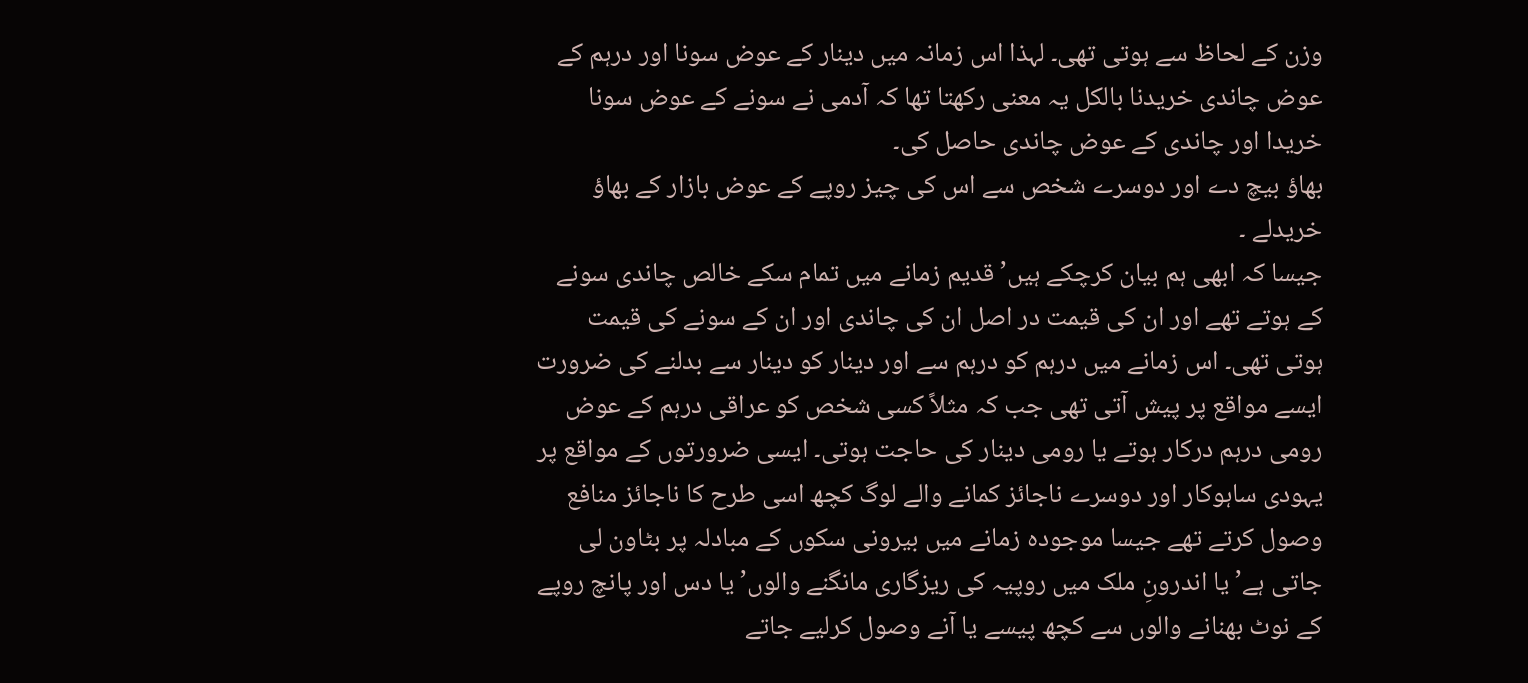وزن کے لحاظ سے ہوتی تھی۔ لہذا اس زمانہ میں دینار کے عوض سونا اور درہم کے عوض چاندی خریدنا بالکل یہ معنی رکھتا تھا کہ آدمی نے سونے کے عوض سونا خریدا اور چاندی کے عوض چاندی حاصل کی۔
بھاؤ بیچ دے اور دوسرے شخص سے اس کی چیز روپے کے عوض بازار کے بھاؤ خریدلے ۔
جیسا کہ ابھی ہم بیان کرچکے ہیں’ قدیم زمانے میں تمام سکے خالص چاندی سونے کے ہوتے تھے اور ان کی قیمت در اصل ان کی چاندی اور ان کے سونے کی قیمت ہوتی تھی۔ اس زمانے میں درہم کو درہم سے اور دینار کو دینار سے بدلنے کی ضرورت ایسے مواقع پر پیش آتی تھی جب کہ مثلاً کسی شخص کو عراقی درہم کے عوض رومی درہم درکار ہوتے یا رومی دینار کی حاجت ہوتی۔ ایسی ضرورتوں کے مواقع پر یہودی ساہوکار اور دوسرے ناجائز کمانے والے لوگ کچھ اسی طرح کا ناجائز منافع وصول کرتے تھے جیسا موجودہ زمانے میں بیرونی سکوں کے مبادلہ پر بٹاون لی جاتی ہے’ یا اندرونِ ملک میں روپیہ کی ریزگاری مانگنے والوں’ یا دس اور پانچ روپے کے نوٹ بھنانے والوں سے کچھ پیسے یا آنے وصول کرلیے جاتے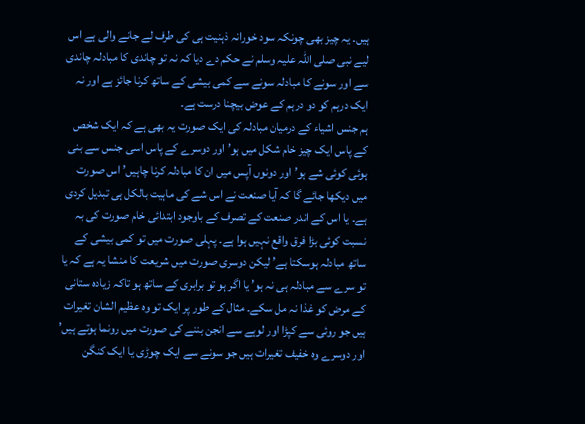ہیں۔ یہ چیز بھی چونکہ سود خورانہ ذہنیت ہی کی طرف لے جانے والی ہے اس لیے نبی صلی اللہ علیہ وسلم نے حکم دے دیا کہ نہ تو چاندی کا مبادلہ چاندی سے اور سونے کا مبادلہ سونے سے کمی بیشی کے ساتھ کرنا جائز ہے اور نہ ایک درہم کو دو درہم کے عوض بیچنا درست ہے۔
ہم جنس اشیاء کے درمیان مبادلہ کی ایک صورت یہ بھی ہے کہ ایک شخص کے پاس ایک چیز خام شکل میں ہو’ اور دوسرے کے پاس اسی جنس سے بنی ہوئی کوئی شے ہو’ اور دونوں آپس میں ان کا مبادلہ کرنا چاہیں’ اس صورت میں دیکھا جائے گا کہ آیا صنعت نے اس شے کی ماہیت بالکل ہی تبدیل کردی ہے۔ یا اس کے اندر صنعت کے تصرف کے باوجود ابتدائی خام صورت کی بہ نسبت کوئی بڑا فرق واقع نہیں ہوا ہے۔ پہلی صورت میں تو کمی بیشی کے ساتھ مبادلہ ہوسکتا ہے’ لیکن دوسری صورت میں شریعت کا منشا یہ ہے کہ یا تو سرے سے مبادلہ ہی نہ ہو’ یا اگر ہو تو برابری کے ساتھ ہو تاکہ زیادہ ستانی کے مرض کو غذا نہ مل سکے۔ مثال کے طور پر ایک تو وہ عظیم الشان تغیرات ہیں جو روئی سے کپڑا اور لوہے سے انجن بننے کی صورت میں رونما ہوتے ہیں’ اور دوسرے وہ خفیف تغیرات ہیں جو سونے سے ایک چوڑی یا ایک کنگن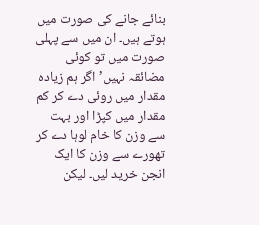بنائے جانے کی صورت میں ہوتے ہیں۔ ان میں سے پہلی صورت میں تو کوئی مضائقہ نہیں’ اگر ہم زیادہ مقدار میں روئی دے کر کم مقدار میں کپڑا اور بہت سے وزن کا خام لوہا دے کر تھورے سے وزن کا ایک انجن خرید لیں۔ لیکن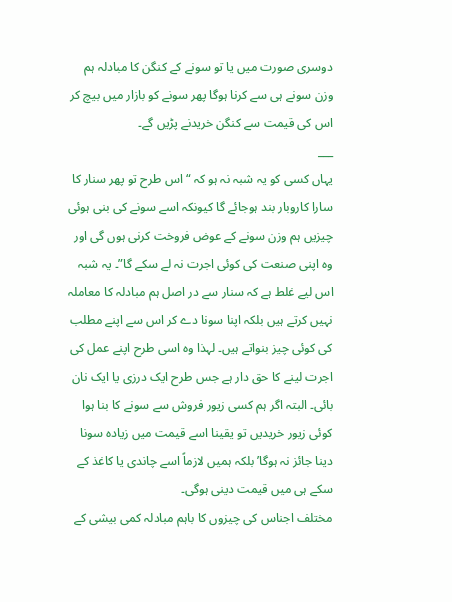دوسری صورت میں یا تو سونے کے کنگن کا مبادلہ ہم وزن سونے ہی سے کرنا ہوگا پھر سونے کو بازار میں بیچ کر اس کی قیمت سے کنگن خریدنے پڑیں گے۔
___
یہاں کسی کو یہ شبہ نہ ہو کہ “اس طرح تو پھر سنار کا سارا کاروبار بند ہوجائے گا کیونکہ اسے سونے کی بنی ہوئی چیزیں ہم وزن سونے کے عوض فروخت کرنی ہوں گی اور وہ اپنی صنعت کی کوئی اجرت نہ لے سکے گا”۔ یہ شبہ اس لیے غلط ہے کہ سنار سے در اصل ہم مبادلہ کا معاملہ نہیں کرتے ہیں بلکہ اپنا سونا دے کر اس سے اپنے مطلب کی کوئی چیز بنواتے ہیں۔ لہذا وہ اسی طرح اپنے عمل کی اجرت لینے کا حق دار ہے جس طرح ایک درزی یا ایک نان بائی۔ البتہ اگر ہم کسی زیور فروش سے سونے کا بنا ہوا کوئی زیور خریدیں تو یقینا اسے قیمت میں زیادہ سونا دینا جائز نہ ہوگا’ بلکہ ہمیں لازماً اسے چاندی یا کاغذ کے سکے ہی میں قیمت دینی ہوگی۔
مختلف اجناس کی چیزوں کا باہم مبادلہ کمی بیشی کے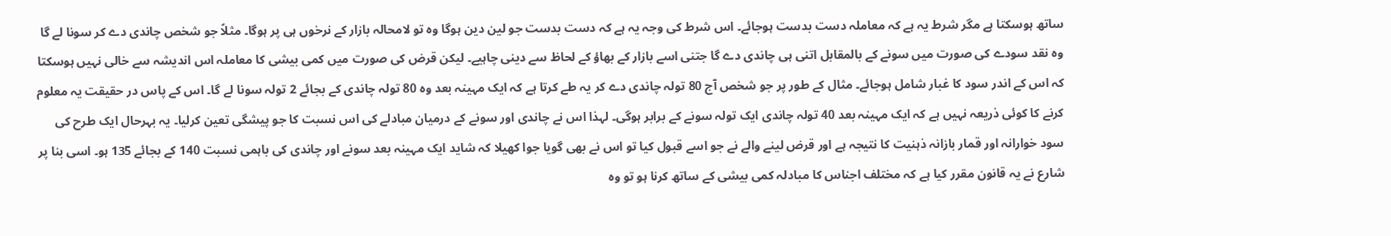ساتھ ہوسکتا ہے مگر شرط یہ ہے کہ معاملہ دست بدست ہوجائے۔ اس شرط کی وجہ یہ ہے کہ دست بدست جو لین دین ہوگا وہ تو لامحالہ بازار کے نرخوں ہی پر ہوگا۔ مثلاً جو شخص چاندی دے کر سونا لے گا وہ نقد سودے کی صورت میں سونے کے بالمقابل اتنی ہی چاندی دے گا جتنی اسے بازار کے بھاؤ کے لحاظ سے دینی چاہیے۔ لیکن قرض کی صورت میں کمی بیشی کا معاملہ اس اندیشہ سے خالی نہیں ہوسکتا کہ اس کے اندر سود کا غبار شامل ہوجائے۔ مثال کے طور پر جو شخص آج 80 تولہ چاندی دے کر یہ طے کرتا ہے کہ ایک مہینہ بعد وہ 80 تولہ چاندی کے بجائے 2 تولہ سونا لے گا۔ اس کے پاس در حقیقت یہ معلوم کرنے کا کوئی ذریعہ نہیں ہے کہ ایک مہینہ بعد 40 تولہ چاندی ایک تولہ سونے کے برابر ہوگی۔ لہذا اس نے چاندی اور سونے کے درمیان مبادلے کی اس نسبت کا جو پیشگی تعین کرلیا۔ یہ بہرحال ایک طرح کی سود خوارانہ اور قمار بازانہ ذہنیت کا نتیجہ ہے اور قرض لینے والے نے جو اسے قبول کیا تو اس نے بھی گویا جوا کھیلا کہ شاید ایک مہینہ بعد سونے اور چاندی کی باہمی نسبت 140 کے بجائے 135 ہو۔ اسی بنا پر شارع نے یہ قانون مقرر کیا ہے کہ مختلف اجناس کا مبادلہ کمی بیشی کے ساتھ کرنا ہو تو وہ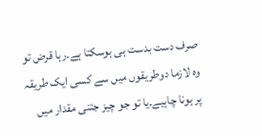صرف دست بدست ہی ہوسکتا ہے۔رہا قرض تو وہ لازما دوطریقوں میں سے کسی ایک طریقہ پر ہونا چاہیے۔یا تو جو چیز جتنی مقدار میں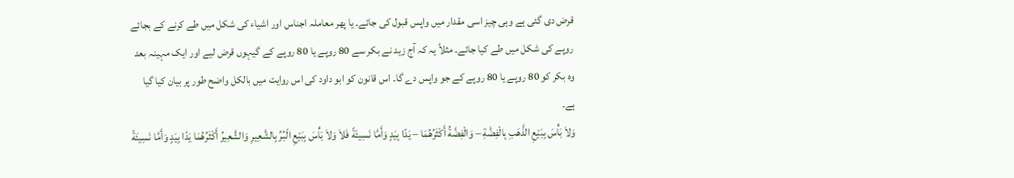قرض دی گئی ہے وہی چیز اسی مقدار میں واپس قبول کی جائے۔ یا پھر معاملہ اجناس اور اشیاء کی شکل میں طے کرنے کے بجائے روپے کی شکل میں طے کیا جائے۔ مثلاً یہ کہ آج زید نے بکر سے 80 روپے یا 80 روپے کے گیہوں قرض لیے اور ایک مہینہ بعد وہ بکر کو 80 روپے یا 80 روپے کے جو واپس دے گا۔ اس قانون کو ابو داود کی اس روایت میں بالکل واضح طور پر بیان کیا گیا ہے۔
وَلاَ بَأْسَ بِبَيْعِ الذَّهَبِ بِالْفِضَّةِ – وَالْفِضَّةُ أَكْثَرُهُمَا – يَدًا بِيَدٍ وَأَمَّا نَسِيئَةً فَلاَ وَلاَ بَأْسَ بِبَيْعِ الْبُرِّ بِالشَّعِيرِ وَالشَّعِيرُ أَكْثَرُهُمَا يَدًا بِيَدٍ وَأَمَّا نَسِيئَةً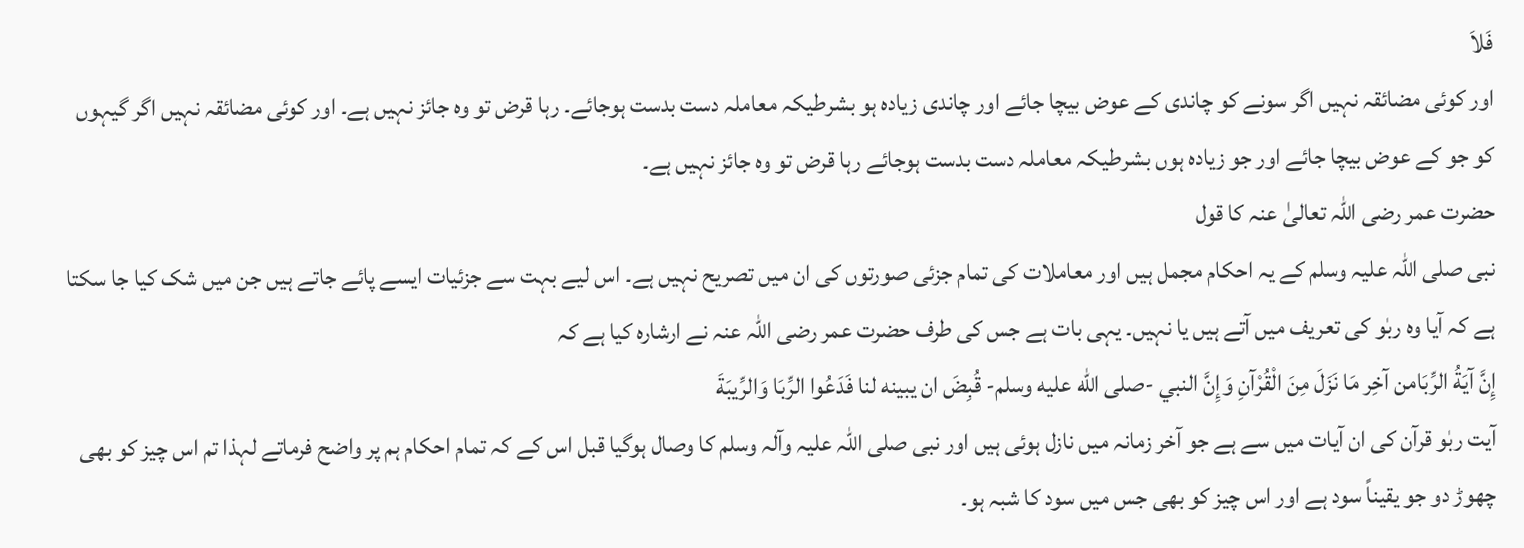فَلاَ
اور کوئی مضائقہ نہیں اگر سونے کو چاندی کے عوض بیچا جائے اور چاندی زیادہ ہو بشرطیکہ معاملہ دست بدست ہوجائے۔ رہا قرض تو وہ جائز نہیں ہے۔ اور کوئی مضائقہ نہیں اگر گیہوں کو جو کے عوض بیچا جائے اور جو زیادہ ہوں بشرطیکہ معاملہ دست بدست ہوجائے رہا قرض تو وہ جائز نہیں ہے۔
حضرت عمر رضی اللہ تعالیٰ عنہ کا قول
نبی صلی اللہ علیہ وسلم کے یہ احکام مجمل ہیں اور معاملات کی تمام جزئی صورتوں کی ان میں تصریح نہیں ہے۔ اس لیے بہت سے جزئیات ایسے پائے جاتے ہیں جن میں شک کیا جا سکتا ہے کہ آیا وہ ربٰو کی تعریف میں آتے ہیں یا نہیں۔ یہی بات ہے جس کی طرف حضرت عمر رضی اللہ عنہ نے ارشارہ کیا ہے کہ
إِنَّ آيَةُ الرِّبَامن آخِر مَا نَزَلَ مِنَ الْقُرْآنِ وَإِنَّ النبي -صلى الله عليه وسلم- قُبِضَ ان يبينه لنا فَدَعُوا الرِّبَا وَالرِّيبَةَ
آیت ربٰو قرآن کی ان آیات میں سے ہے جو آخر زمانہ میں نازل ہوئی ہیں اور نبی صلی اللہ علیہ وآلہ وسلم کا وصال ہوگیا قبل اس کے کہ تمام احکام ہم پر واضح فرماتے لہذا تم اس چیز کو بھی چھوڑ دو جو یقیناً سود ہے اور اس چیز کو بھی جس میں سود کا شبہ ہو۔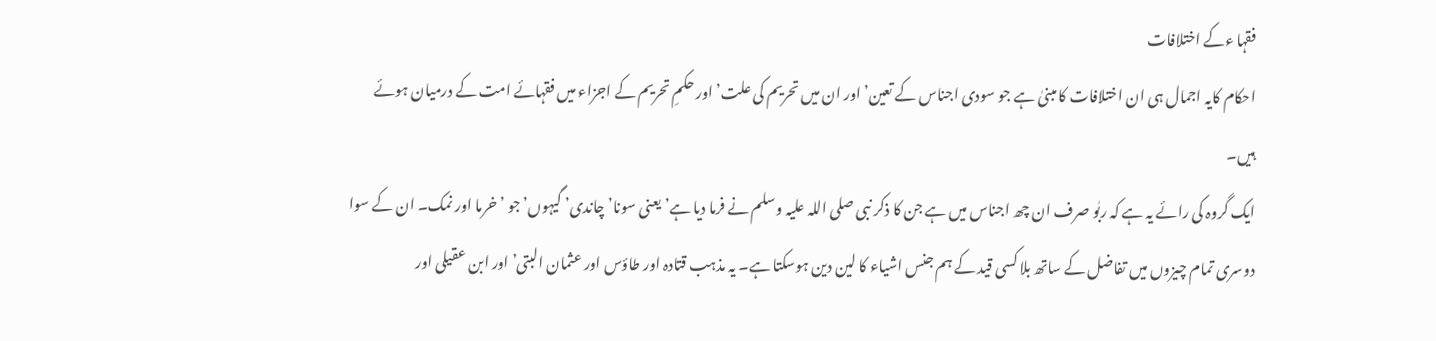فقہا ءکے اختلافات
احکام کایہ اجمال ہی ان اختلافات کا مبنیٰ ہے جو سودی اجناس کے تعین’ اور ان میں تحریم کی علت’ اور حکمِ تحریم کے اجزاء میں فقہائے امت کے درمیان ہوئے ہیں۔
ایک گروہ کی رائے یہ ہے کہ ربٰو صرف ان چھ اجناس میں ہے جن کا ذکر نبی صلی اللہ علیہ وسلم نے فرما دیا ہے’ یعنی سونا’ چاندی’ گیہوں’ جو ’ خرما اور نمک۔ ان کے سوا دوسری تمام چیزوں میں تفاضل کے ساتھ بلا کسی قید کے ہم جنس اشیاء کا لین دین ہوسکتا ہے۔ یہ مذہب قتادہ اور طاؤس اور عثمان البتی’ اور ابن عقیلی اور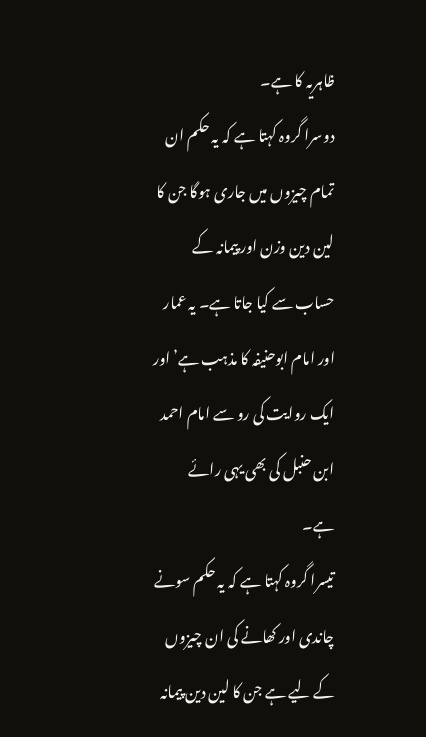ظاہریہ کا ہے۔
دوسرا گروہ کہتا ہے کہ یہ حکم ان تمام چیزوں میں جاری ہوگا جن کا لین دین وزن اور پیمانہ کے حساب سے کیا جاتا ہے۔ یہ عمار اور امام ابوحنیفہ کا مذہب ہے’ اور ایک روایت کی رو سے امام احمد ابن حنبل کی بھی یہی رائے ہے۔
تیسرا گروہ کہتا ہے کہ یہ حکم سونے چاندی اور کھانے کی ان چیزوں کے لیے ہے جن کا لین دین پیمانہ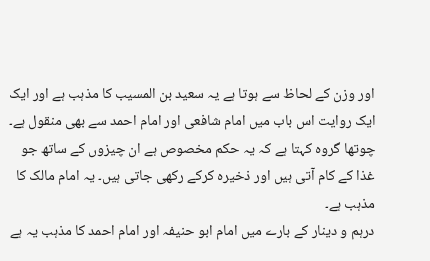اور وزن کے لحاظ سے ہوتا ہے یہ سعید بن المسیب کا مذہب ہے اور ایک ایک روایت اس باب میں امام شافعی اور امام احمد سے بھی منقول ہے۔
چوتھا گروہ کہتا ہے کہ یہ حکم مخصوص ہے ان چیزوں کے ساتھ جو غذا کے کام آتی ہیں اور ذخیرہ کرکے رکھی جاتی ہیں۔ یہ امام مالک کا مذہب ہے۔
درہم و دینار کے بارے میں امام ابو حنیفہ اور امام احمد کا مذہب یہ ہے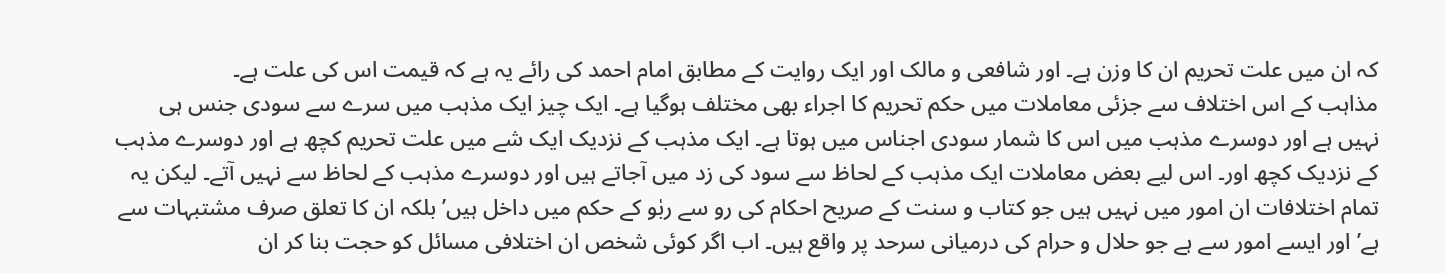کہ ان میں علت تحریم ان کا وزن ہے۔ اور شافعی و مالک اور ایک روایت کے مطابق امام احمد کی رائے یہ ہے کہ قیمت اس کی علت ہے۔
مذاہب کے اس اختلاف سے جزئی معاملات میں حکم تحریم کا اجراء بھی مختلف ہوگیا ہے۔ ایک چیز ایک مذہب میں سرے سے سودی جنس ہی نہیں ہے اور دوسرے مذہب میں اس کا شمار سودی اجناس میں ہوتا ہے۔ ایک مذہب کے نزدیک ایک شے میں علت تحریم کچھ ہے اور دوسرے مذہب کے نزدیک کچھ اور۔ اس لیے بعض معاملات ایک مذہب کے لحاظ سے سود کی زد میں آجاتے ہیں اور دوسرے مذہب کے لحاظ سے نہیں آتے۔ لیکن یہ تمام اختلافات ان امور میں نہیں ہیں جو کتاب و سنت کے صریح احکام کی رو سے ربٰو کے حکم میں داخل ہیں’ بلکہ ان کا تعلق صرف مشتبہات سے ہے’ اور ایسے امور سے ہے جو حلال و حرام کی درمیانی سرحد پر واقع ہیں۔ اب اگر کوئی شخص ان اختلافی مسائل کو حجت بنا کر ان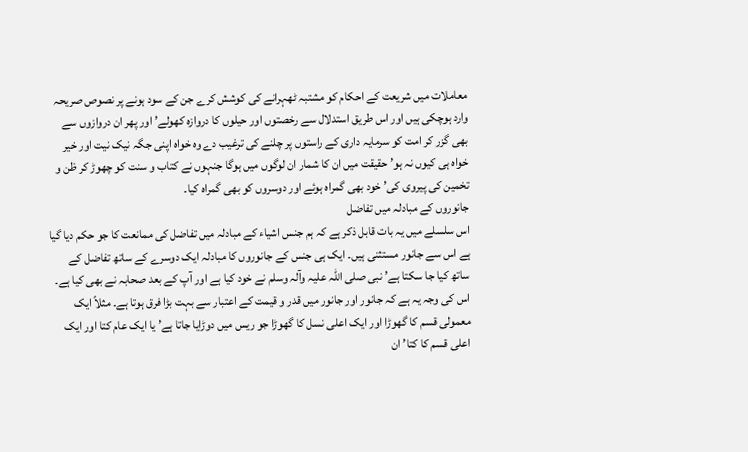معاملات میں شریعت کے احکام کو مشتبہ ٹھہرانے کی کوشش کرے جن کے سود ہونے پر نصوص صریحہ وارد ہوچکی ہیں اور اس طریق استدلال سے رخصتوں اور حیلوں کا دروازہ کھولے’ اور پھر ان دروازوں سے بھی گزر کر امت کو سرمایہ داری کے راستوں پر چلنے کی ترغیب دے وہ خواہ اپنی جگہ نیک نیت اور خیر خواہ ہی کیوں نہ ہو’ حقیقت میں ان کا شمار ان لوگوں میں ہوگا جنہوں نے کتاب و سنت کو چھوڑ کر ظن و تخمین کی پیروی کی’ خود بھی گمراہ ہوئے اور دوسروں کو بھی گمراہ کیا۔
جانوروں کے مبادلہ میں تفاضل
اس سلسلے میں یہ بات قابل ذکر ہے کہ ہم جنس اشیاء کے مبادلہ میں تفاضل کی ممانعت کا جو حکم دیا گیا ہے اس سے جانور مستثنی ہیں۔ ایک ہی جنس کے جانوروں کا مبادلہ ایک دوسرے کے ساتھ تفاضل کے ساتھ کیا جا سکتا ہے’ نبی صلی اللہ علیہ وآلہ وسلم نے خود کیا ہے اور آپ کے بعد صحابہ نے بھی کیا ہے۔ اس کی وجہ یہ ہے کہ جانور اور جانور میں قدر و قیمت کے اعتبار سے بہت بڑا فرق ہوتا ہے۔ مثلاً ایک معمولی قسم کا گھوڑا اور ایک اعلی نسل کا گھوڑا جو ریس میں دوڑایا جاتا ہے’ یا ایک عام کتا اور ایک اعلی قسم کا کتا’ ان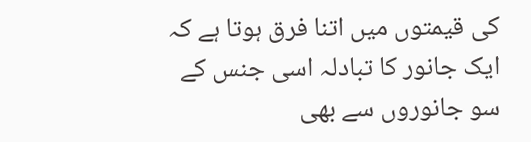کی قیمتوں میں اتنا فرق ہوتا ہے کہ ایک جانور کا تبادلہ اسی جنس کے سو جانوروں سے بھی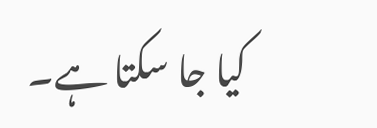کیا جا سکتا ہے۔